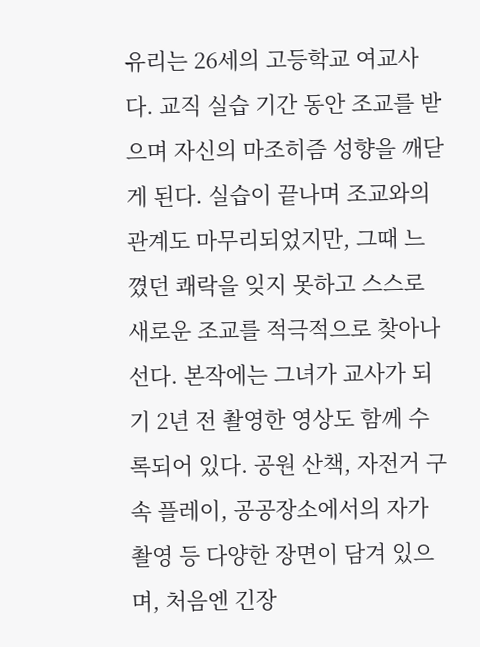유리는 26세의 고등학교 여교사다. 교직 실습 기간 동안 조교를 받으며 자신의 마조히즘 성향을 깨닫게 된다. 실습이 끝나며 조교와의 관계도 마무리되었지만, 그때 느꼈던 쾌락을 잊지 못하고 스스로 새로운 조교를 적극적으로 찾아나선다. 본작에는 그녀가 교사가 되기 2년 전 촬영한 영상도 함께 수록되어 있다. 공원 산책, 자전거 구속 플레이, 공공장소에서의 자가 촬영 등 다양한 장면이 담겨 있으며, 처음엔 긴장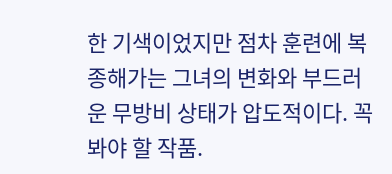한 기색이었지만 점차 훈련에 복종해가는 그녀의 변화와 부드러운 무방비 상태가 압도적이다. 꼭 봐야 할 작품.